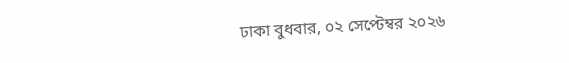ঢাকা বুধবার, ০২ সেপ্টেম্বর ২০২৬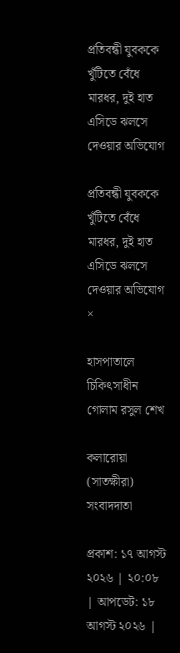প্রতিবন্ধী যুবককে খুঁটিতে বেঁধে মারধর, দুই হাত এসিডে ঝলসে দেওয়ার অভিযোগ

প্রতিবন্ধী যুবককে খুঁটিতে বেঁধে মারধর, দুই হাত এসিডে ঝলসে দেওয়ার অভিযোগ
×

হাসপাতালে চিকিৎসাধীন গোলাম রসুল শেখ

কলারোয়া (সাতক্ষীরা) সংবাদদাতা

প্রকাশ: ১৭ আগস্ট ২০২৬ | ২০:০৮ | আপডেট: ১৮ আগস্ট ২০২৬ |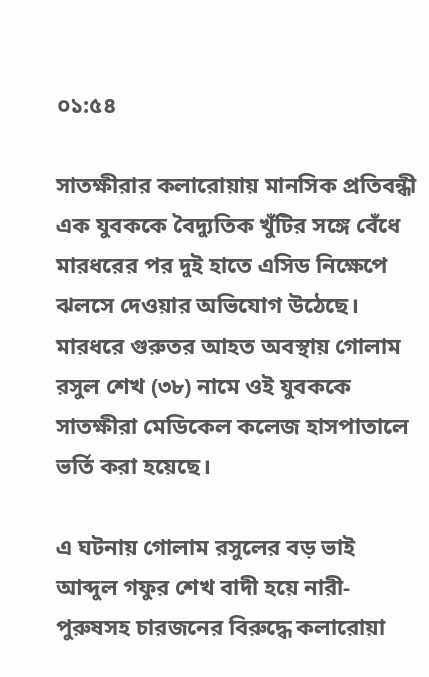০১:৫৪

সাতক্ষীরার কলারোয়ায় মানসিক প্রতিবন্ধী এক যুবককে বৈদ্যুতিক খুঁটির সঙ্গে বেঁধে মারধরের পর দুই হাতে এসিড নিক্ষেপে ঝলসে দেওয়ার অভিযোগ উঠেছে। মারধরে গুরুতর আহত অবস্থায় গোলাম রসুল শেখ (৩৮) নামে ওই যুবককে সাতক্ষীরা মেডিকেল কলেজ হাসপাতালে ভর্তি করা হয়েছে।

এ ঘটনায় গোলাম রসুলের বড় ভাই আব্দুল গফুর শেখ বাদী হয়ে নারী-পুরুষসহ চারজনের বিরুদ্ধে কলারোয়া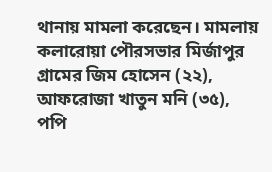থানায় মামলা করেছেন। মামলায় কলারোয়া পৌরসভার মির্জাপুর গ্রামের জিম হোসেন (২২), আফরোজা খাতুন মনি (৩৫), পপি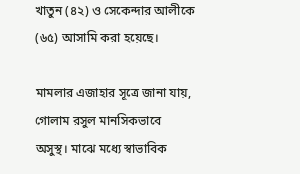খাতুন (৪২) ও সেকেন্দার আলীকে (৬৫) আসামি করা হয়েছে।

মামলার এজাহার সূত্রে জানা যায়, গোলাম রসুল মানসিকভাবে অসুস্থ। মাঝে মধ্যে স্বাভাবিক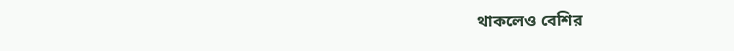থাকলেও বেশির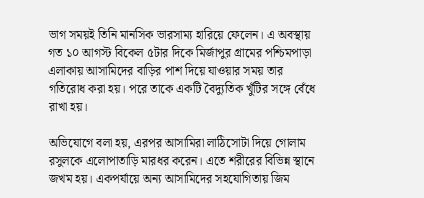ভাগ সময়ই তিনি মানসিক ভারসাম্য হারিয়ে ফেলেন। এ অবস্থায় গত ১০ আগস্ট বিকেল ৫টার দিকে মির্জাপুর গ্রামের পশ্চিমপাড়া এলাকায় আসামিদের বাড়ির পাশ দিয়ে যাওয়ার সময় তার গতিরোধ করা হয়। পরে তাকে একটি বৈদ্যুতিক খুঁটির সঙ্গে বেঁধে রাখা হয়।

অভিযোগে বলা হয়, এরপর আসামিরা লাঠিসোটা দিয়ে গোলাম রসুলকে এলোপাতাড়ি মারধর করেন। এতে শরীরের বিভিন্ন স্থানে জখম হয়। একপর্যায়ে অন্য আসামিদের সহযোগিতায় জিম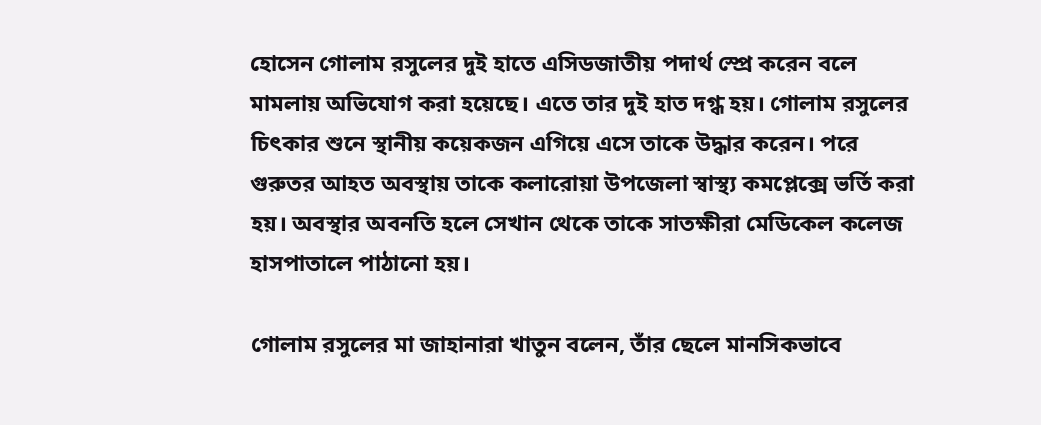হোসেন গোলাম রসুলের দুই হাতে এসিডজাতীয় পদার্থ স্প্রে করেন বলে মামলায় অভিযোগ করা হয়েছে। এতে তার দুই হাত দগ্ধ হয়। গোলাম রসুলের চিৎকার শুনে স্থানীয় কয়েকজন এগিয়ে এসে তাকে উদ্ধার করেন। পরে গুরুতর আহত অবস্থায় তাকে কলারোয়া উপজেলা স্বাস্থ্য কমপ্লেক্সে ভর্তি করা হয়। অবস্থার অবনতি হলে সেখান থেকে তাকে সাতক্ষীরা মেডিকেল কলেজ হাসপাতালে পাঠানো হয়।

গোলাম রসুলের মা জাহানারা খাতুন বলেন, তাঁর ছেলে মানসিকভাবে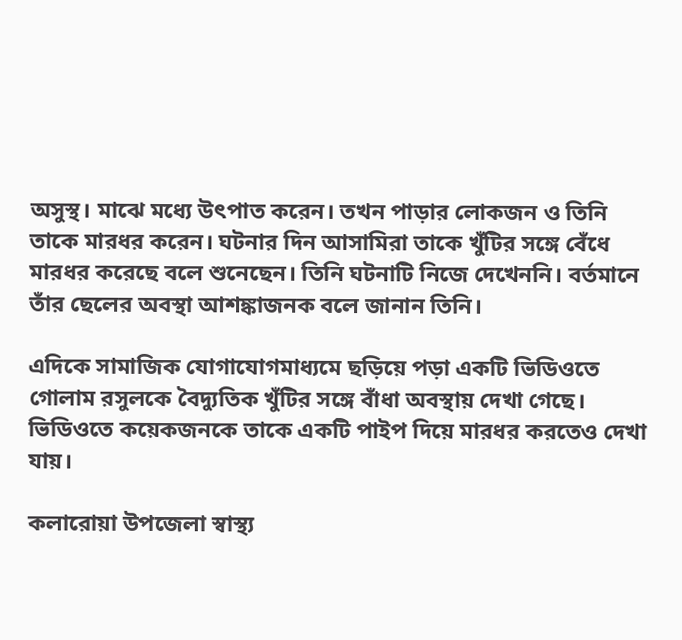অসুস্থ। মাঝে মধ্যে উৎপাত করেন। তখন পাড়ার লোকজন ও তিনি তাকে মারধর করেন। ঘটনার দিন আসামিরা তাকে খুঁটির সঙ্গে বেঁধে মারধর করেছে বলে শুনেছেন। তিনি ঘটনাটি নিজে দেখেননি। বর্তমানে তাঁর ছেলের অবস্থা আশঙ্কাজনক বলে জানান তিনি।

এদিকে সামাজিক যোগাযোগমাধ্যমে ছড়িয়ে পড়া একটি ভিডিওতে গোলাম রসুলকে বৈদ্যুতিক খুঁটির সঙ্গে বাঁধা অবস্থায় দেখা গেছে। ভিডিওতে কয়েকজনকে তাকে একটি পাইপ দিয়ে মারধর করতেও দেখা যায়।

কলারোয়া উপজেলা স্বাস্থ্য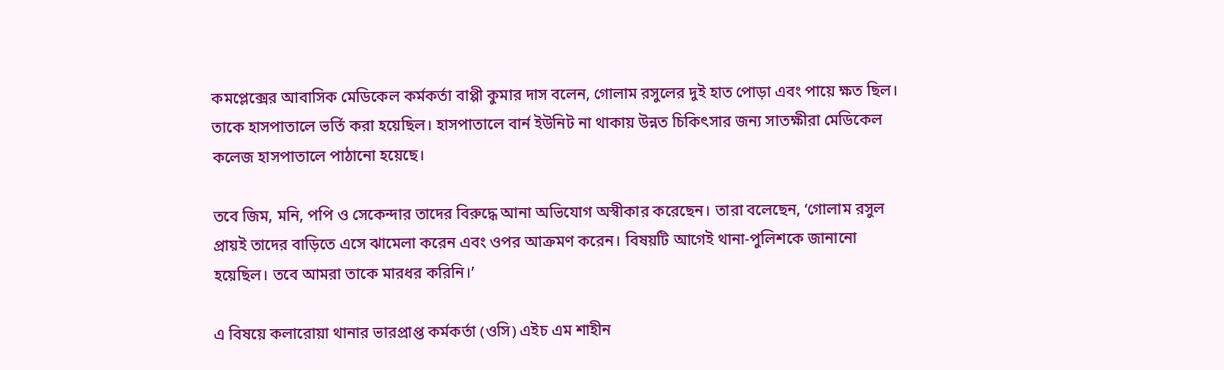কমপ্লেক্সের আবাসিক মেডিকেল কর্মকর্তা বাপ্পী কুমার দাস বলেন, গোলাম রসুলের দুই হাত পোড়া এবং পায়ে ক্ষত ছিল। তাকে হাসপাতালে ভর্তি করা হয়েছিল। হাসপাতালে বার্ন ইউনিট না থাকায় উন্নত চিকিৎসার জন্য সাতক্ষীরা মেডিকেল কলেজ হাসপাতালে পাঠানো হয়েছে।

তবে জিম, মনি, পপি ও সেকেন্দার তাদের বিরুদ্ধে আনা অভিযোগ অস্বীকার করেছেন। তারা বলেছেন, ‘গোলাম রসুল প্রায়ই তাদের বাড়িতে এসে ঝামেলা করেন এবং ওপর আক্রমণ করেন। বিষয়টি আগেই থানা-পুলিশকে জানানো হয়েছিল। তবে আমরা তাকে মারধর করিনি।’

এ বিষয়ে কলারোয়া থানার ভারপ্রাপ্ত কর্মকর্তা (ওসি) এইচ এম শাহীন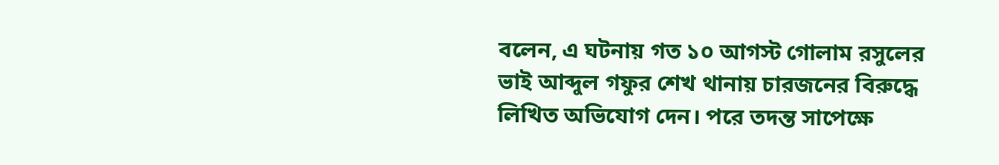বলেন, এ ঘটনায় গত ১০ আগস্ট গোলাম রসুলের ভাই আব্দুল গফুর শেখ থানায় চারজনের বিরুদ্ধে লিখিত অভিযোগ দেন। পরে তদন্ত সাপেক্ষে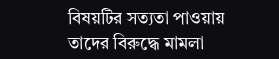বিষয়টির সত্যতা পাওয়ায় তাদের বিরুদ্ধে মামলা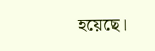হয়েছে।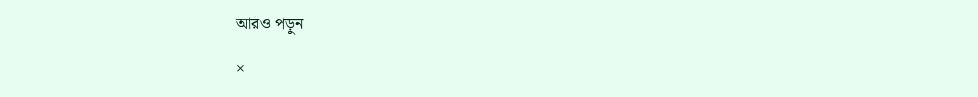আরও পড়ুন

×